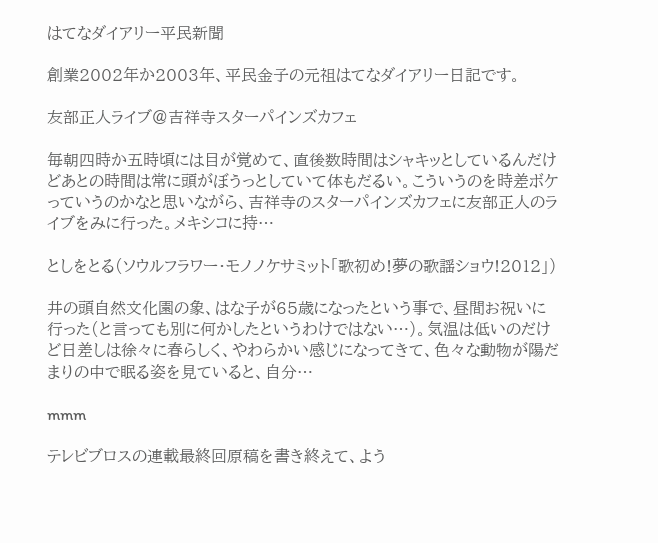はてなダイアリー平民新聞

創業2002年か2003年、平民金子の元祖はてなダイアリー日記です。

友部正人ライブ@吉祥寺スターパインズカフェ

毎朝四時か五時頃には目が覚めて、直後数時間はシャキッとしているんだけどあとの時間は常に頭がぼうっとしていて体もだるい。こういうのを時差ボケっていうのかなと思いながら、吉祥寺のスターパインズカフェに友部正人のライブをみに行った。メキシコに持…

としをとる(ソウルフラワー・モノノケサミット「歌初め!夢の歌謡ショウ!2012」)

井の頭自然文化園の象、はな子が65歳になったという事で、昼間お祝いに行った(と言っても別に何かしたというわけではない…)。気温は低いのだけど日差しは徐々に春らしく、やわらかい感じになってきて、色々な動物が陽だまりの中で眠る姿を見ていると、自分…

mmm

テレビブロスの連載最終回原稿を書き終えて、よう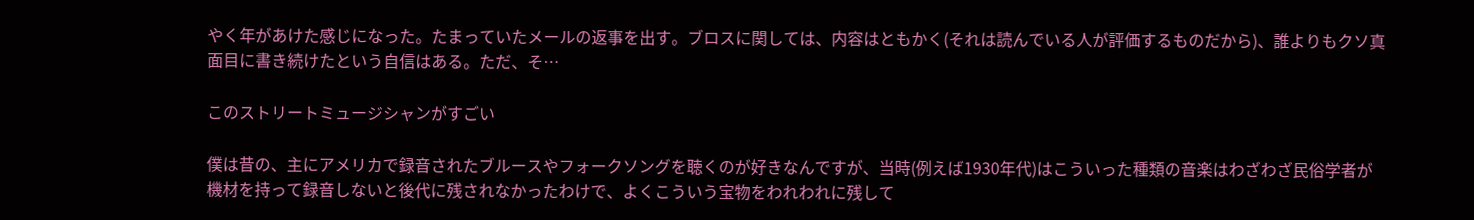やく年があけた感じになった。たまっていたメールの返事を出す。ブロスに関しては、内容はともかく(それは読んでいる人が評価するものだから)、誰よりもクソ真面目に書き続けたという自信はある。ただ、そ…

このストリートミュージシャンがすごい

僕は昔の、主にアメリカで録音されたブルースやフォークソングを聴くのが好きなんですが、当時(例えば1930年代)はこういった種類の音楽はわざわざ民俗学者が機材を持って録音しないと後代に残されなかったわけで、よくこういう宝物をわれわれに残して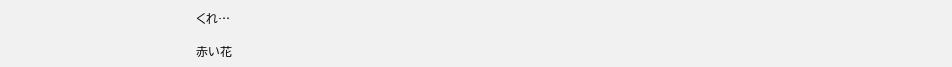くれ…

赤い花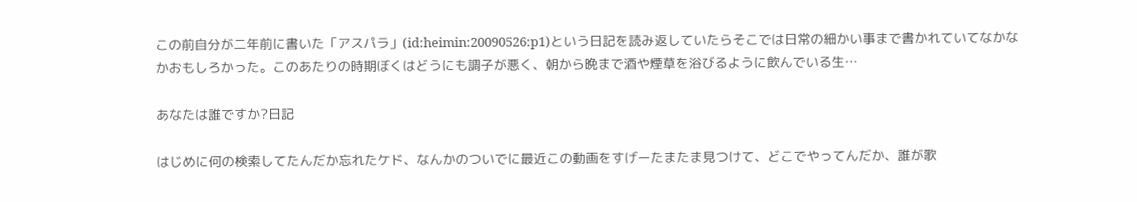この前自分が二年前に書いた「アスパラ」(id:heimin:20090526:p1)という日記を読み返していたらそこでは日常の細かい事まで書かれていてなかなかおもしろかった。このあたりの時期ぼくはどうにも調子が悪く、朝から晩まで酒や煙草を浴びるように飲んでいる生…

あなたは誰ですか?日記

はじめに何の検索してたんだか忘れたケド、なんかのついでに最近この動画をすげーたまたま見つけて、どこでやってんだか、誰が歌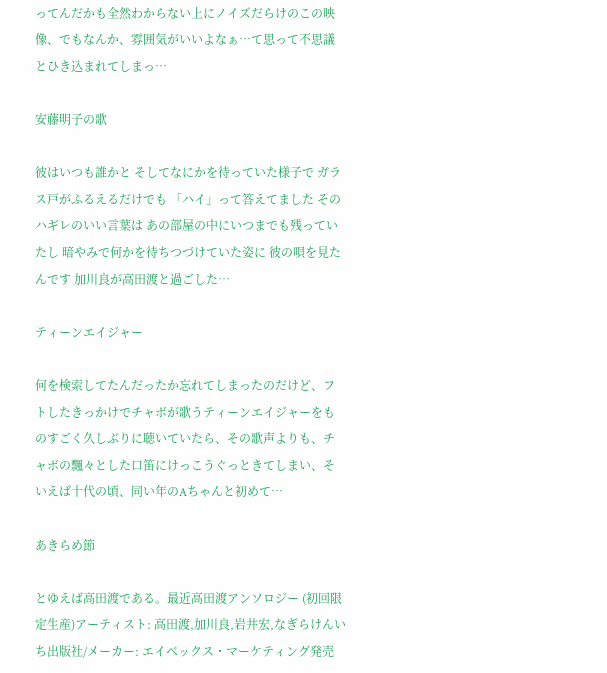ってんだかも全然わからない上にノイズだらけのこの映像、でもなんか、雰囲気がいいよなぁ…て思って不思議とひき込まれてしまっ…

安藤明子の歌

彼はいつも誰かと そしてなにかを待っていた様子で ガラス戸がふるえるだけでも 「ハイ」って答えてました そのハギレのいい言葉は あの部屋の中にいつまでも残っていたし 暗やみで何かを待ちつづけていた姿に 彼の唄を見たんです 加川良が高田渡と過ごした…

ティーンエイジャー

何を検索してたんだったか忘れてしまったのだけど、フトしたきっかけでチャボが歌うティーンエイジャーをものすごく久しぶりに聴いていたら、その歌声よりも、チャボの飄々とした口笛にけっこうぐっときてしまい、そいえば十代の頃、同い年のAちゃんと初めて…

あきらめ節

とゆえば高田渡である。最近高田渡アンソロジー (初回限定生産)アーティスト: 高田渡,加川良,岩井宏,なぎらけんいち出版社/メーカー: エイベックス・マーケティング発売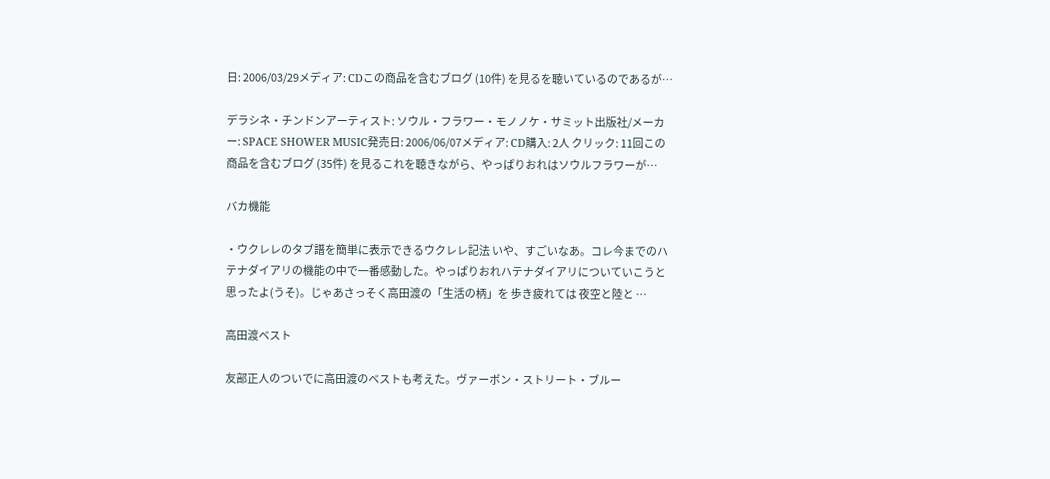日: 2006/03/29メディア: CDこの商品を含むブログ (10件) を見るを聴いているのであるが…

デラシネ・チンドンアーティスト: ソウル・フラワー・モノノケ・サミット出版社/メーカー: SPACE SHOWER MUSIC発売日: 2006/06/07メディア: CD購入: 2人 クリック: 11回この商品を含むブログ (35件) を見るこれを聴きながら、やっぱりおれはソウルフラワーが…

バカ機能

・ウクレレのタブ譜を簡単に表示できるウクレレ記法 いや、すごいなあ。コレ今までのハテナダイアリの機能の中で一番感動した。やっぱりおれハテナダイアリについていこうと思ったよ(うそ)。じゃあさっそく高田渡の「生活の柄」を 歩き疲れては 夜空と陸と …

高田渡ベスト

友部正人のついでに高田渡のベストも考えた。ヴァーボン・ストリート・ブルー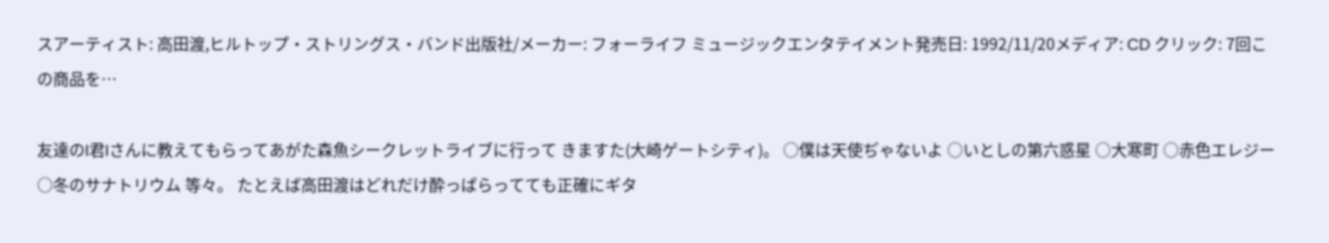スアーティスト: 高田渡,ヒルトップ・ストリングス・バンド出版社/メーカー: フォーライフ ミュージックエンタテイメント発売日: 1992/11/20メディア: CD クリック: 7回この商品を…

友達のI君Iさんに教えてもらってあがた森魚シークレットライブに行って きますた(大崎ゲートシティ)。 ○僕は天使ぢゃないよ ○いとしの第六惑星 ○大寒町 ○赤色エレジー ○冬のサナトリウム 等々。 たとえば高田渡はどれだけ酔っぱらってても正確にギタ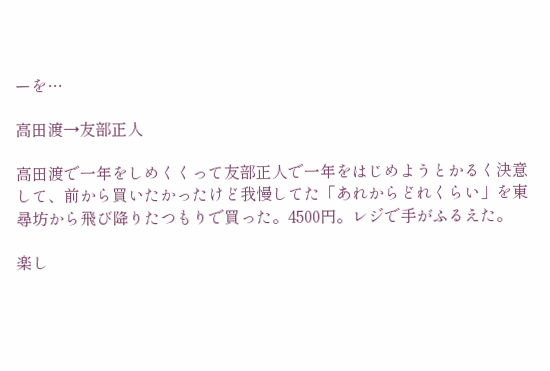ーを…

高田渡→友部正人

高田渡で一年をしめくくって友部正人で一年をはじめようとかるく決意して、前から買いたかったけど我慢してた「あれからどれくらい」を東尋坊から飛び降りたつもりで買った。4500円。レジで手がふるえた。

楽し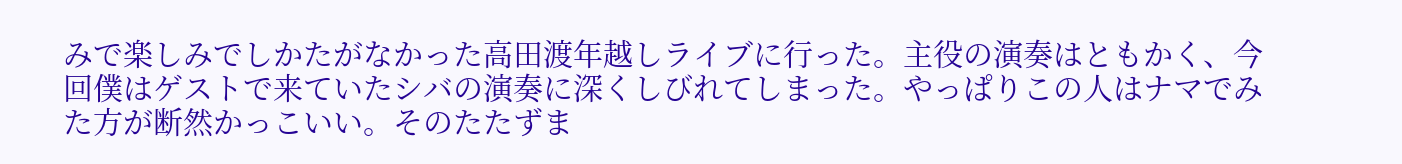みで楽しみでしかたがなかった高田渡年越しライブに行った。主役の演奏はともかく、今回僕はゲストで来ていたシバの演奏に深くしびれてしまった。やっぱりこの人はナマでみた方が断然かっこいい。そのたたずま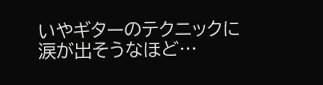いやギターのテクニックに涙が出そうなほど…